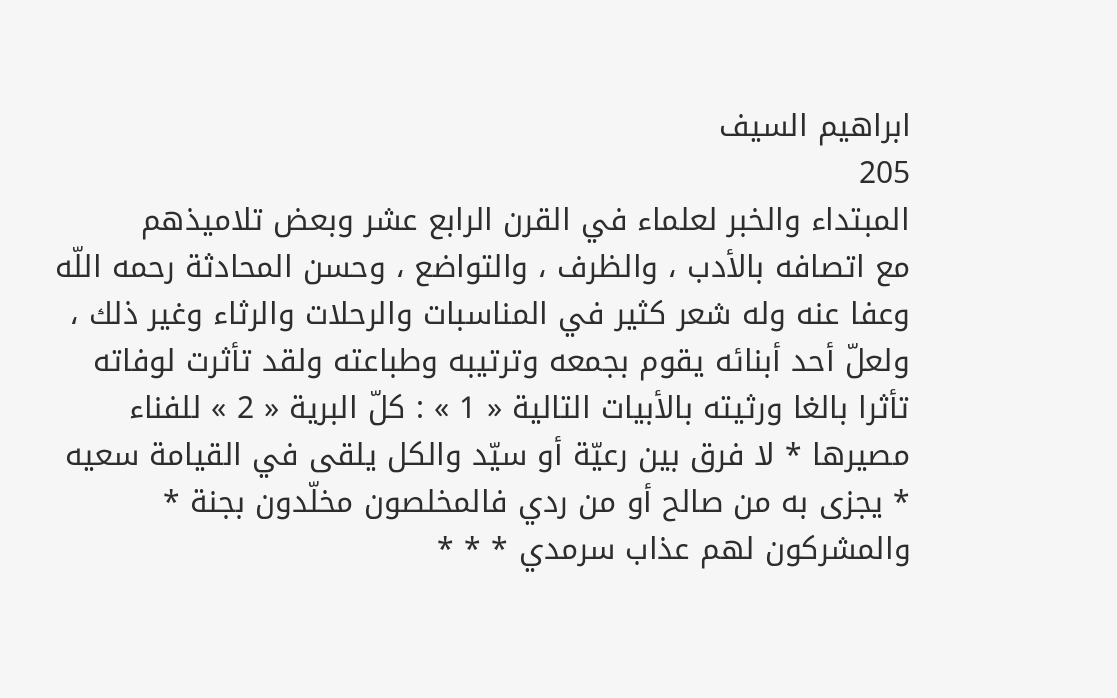ابراهيم السيف
205
المبتداء والخبر لعلماء في القرن الرابع عشر وبعض تلاميذهم
مع اتصافه بالأدب ، والظرف ، والتواضع ، وحسن المحادثة رحمه اللّه وعفا عنه وله شعر كثير في المناسبات والرحلات والرثاء وغير ذلك ، ولعلّ أحد أبنائه يقوم بجمعه وترتيبه وطباعته ولقد تأثرت لوفاته تأثرا بالغا ورثيته بالأبيات التالية « 1 » : كلّ البرية « 2 » للفناء مصيرها * لا فرق بين رعيّة أو سيّد والكل يلقى في القيامة سعيه * يجزى به من صالح أو من ردي فالمخلصون مخلّدون بجنة * والمشركون لهم عذاب سرمدي * * *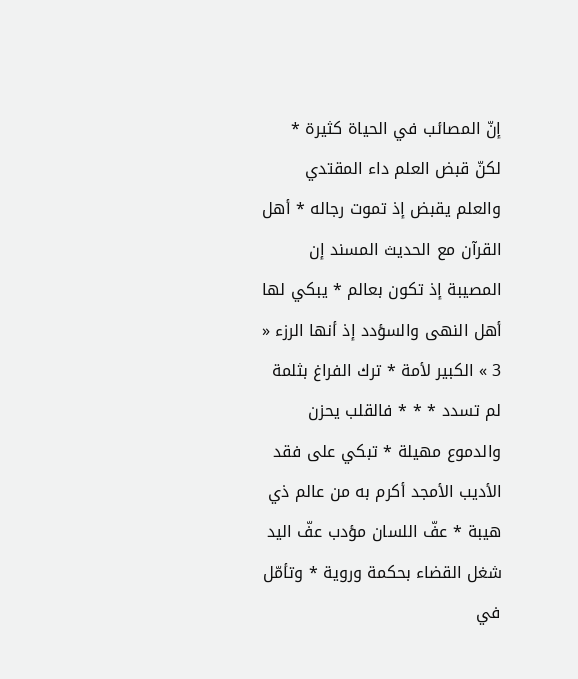إنّ المصائب في الحياة كثيرة * لكنّ قبض العلم داء المقتدي والعلم يقبض إذ تموت رجاله * أهل القرآن مع الحديث المسند إن المصيبة إذ تكون بعالم * يبكي لها أهل النهى والسؤدد إذ أنها الرزء « 3 » الكبير لأمة * ترك الفراغ بثلمة لم تسدد * * * فالقلب يحزن والدموع مهيلة * تبكي على فقد الأديب الأمجد أكرم به من عالم ذي هيبة * عفّ اللسان مؤدب عفّ اليد شغل القضاء بحكمة وروية * وتأمّل في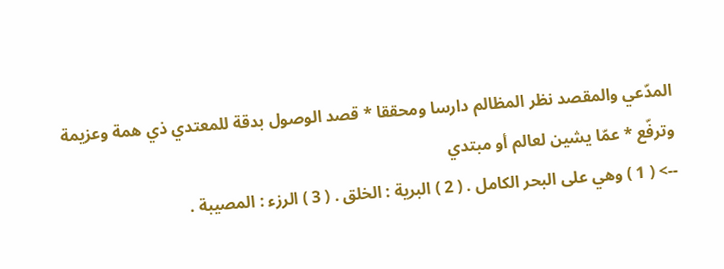المدّعي والمقصد نظر المظالم دارسا ومحققا * قصد الوصول بدقة للمعتدي ذي همة وعزيمة وترفّع * عمّا يشين لعالم أو مبتدي
--> ( 1 ) وهي على البحر الكامل . ( 2 ) البرية : الخلق . ( 3 ) الرزء : المصيبة .